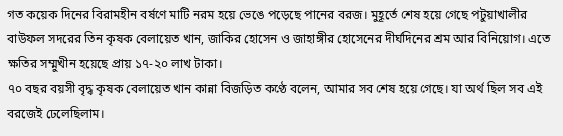গত কয়েক দিনের বিরামহীন বর্ষণে মাটি নরম হয়ে ভেঙে পড়েছে পানের বরজ। মুহূর্তে শেষ হয়ে গেছে পটুয়াখালীর বাউফল সদরের তিন কৃষক বেলায়েত খান, জাকির হোসেন ও জাহাঙ্গীর হোসেনের দীর্ঘদিনের শ্রম আর বিনিয়োগ। এতে ক্ষতির সম্মুখীন হয়েছে প্রায় ১৭-২০ লাখ টাকা।
৭০ বছর বয়সী বৃদ্ধ কৃষক বেলায়েত খান কান্না বিজড়িত কণ্ঠে বলেন, আমার সব শেষ হয়ে গেছে। যা অর্থ ছিল সব এই বরজেই ঢেলেছিলাম।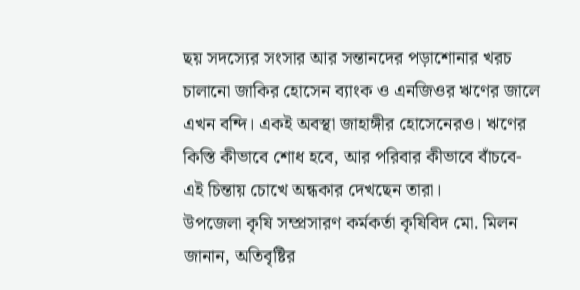ছয় সদস্যের সংসার আর সন্তানদের পড়াশোনার খরচ চালানো জাকির হোসেন ব্যাংক ও এনজিওর ঋণের জালে এখন বন্দি। একই অবস্থা জাহাঙ্গীর হোসেনেরও। ঋণের কিস্তি কীভাবে শোধ হবে, আর পরিবার কীভাবে বাঁচবে- এই চিন্তায় চোখে অন্ধকার দেখছেন তারা।
উপজেলা কৃষি সম্প্রসারণ কর্মকর্তা কৃষিবিদ মো. মিলন জানান, অতিবৃষ্টির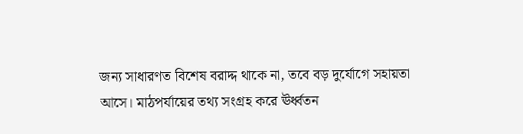জন্য সাধারণত বিশেষ বরাদ্দ থাকে না, তবে বড় দুর্যোগে সহায়তা আসে। মাঠপর্যায়ের তথ্য সংগ্রহ করে ঊর্ধ্বতন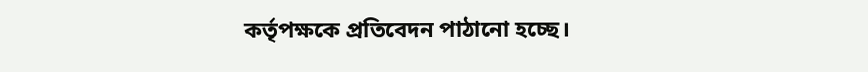কর্তৃপক্ষকে প্রতিবেদন পাঠানো হচ্ছে।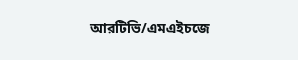আরটিভি/এমএইচজে